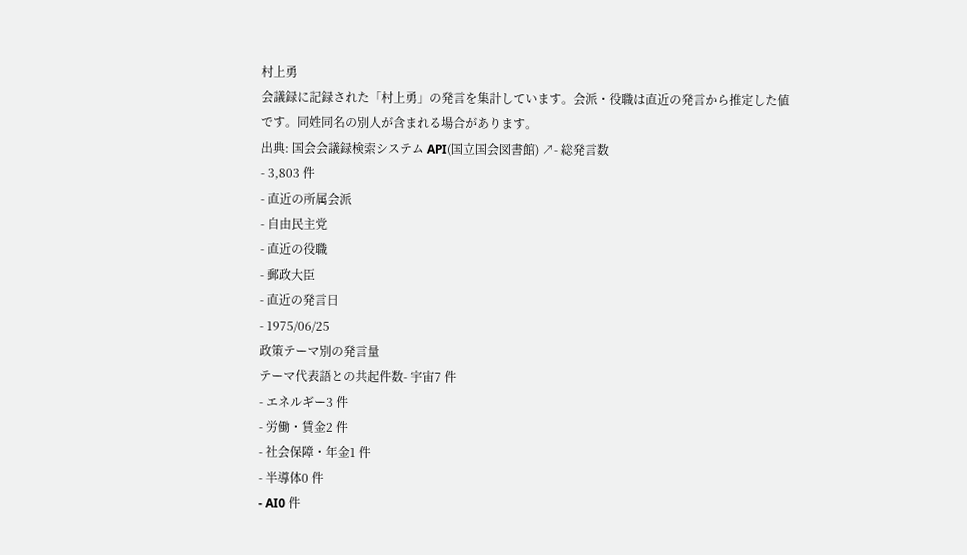村上勇
会議録に記録された「村上勇」の発言を集計しています。会派・役職は直近の発言から推定した値です。同姓同名の別人が含まれる場合があります。
出典: 国会会議録検索システム API(国立国会図書館) ↗- 総発言数
- 3,803 件
- 直近の所属会派
- 自由民主党
- 直近の役職
- 郵政大臣
- 直近の発言日
- 1975/06/25
政策テーマ別の発言量
テーマ代表語との共起件数- 宇宙7 件
- エネルギー3 件
- 労働・賃金2 件
- 社会保障・年金1 件
- 半導体0 件
- AI0 件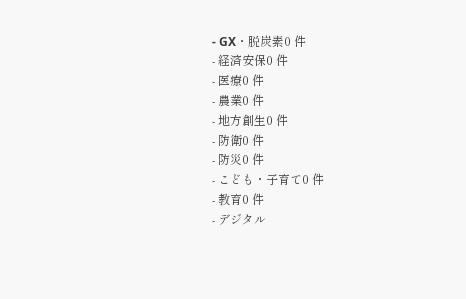- GX・脱炭素0 件
- 経済安保0 件
- 医療0 件
- 農業0 件
- 地方創生0 件
- 防衛0 件
- 防災0 件
- こども・子育て0 件
- 教育0 件
- デジタル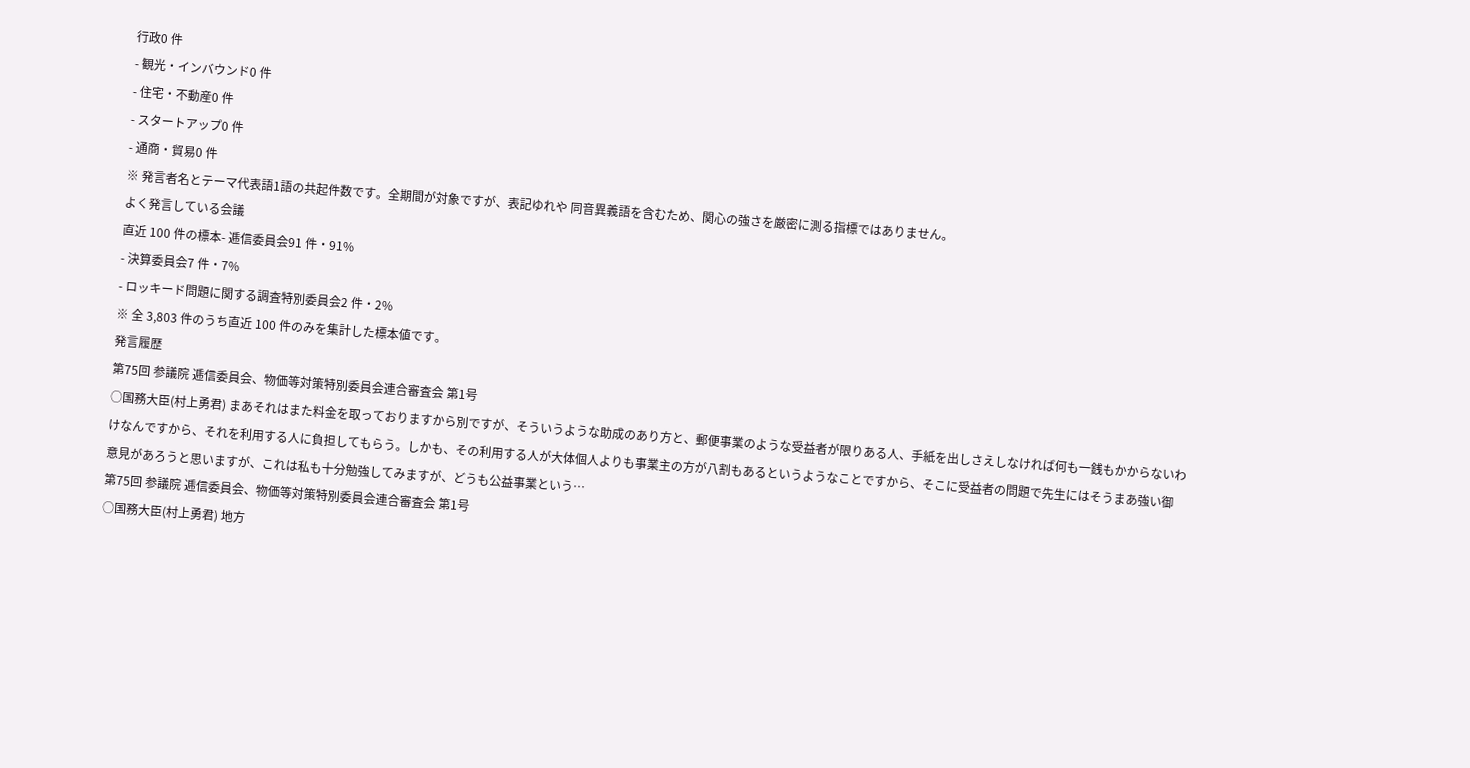行政0 件
- 観光・インバウンド0 件
- 住宅・不動産0 件
- スタートアップ0 件
- 通商・貿易0 件
※ 発言者名とテーマ代表語1語の共起件数です。全期間が対象ですが、表記ゆれや 同音異義語を含むため、関心の強さを厳密に測る指標ではありません。
よく発言している会議
直近 100 件の標本- 逓信委員会91 件・91%
- 決算委員会7 件・7%
- ロッキード問題に関する調査特別委員会2 件・2%
※ 全 3,803 件のうち直近 100 件のみを集計した標本値です。
発言履歴
第75回 参議院 逓信委員会、物価等対策特別委員会連合審査会 第1号
○国務大臣(村上勇君) まあそれはまた料金を取っておりますから別ですが、そういうような助成のあり方と、郵便事業のような受益者が限りある人、手紙を出しさえしなければ何も一銭もかからないわけなんですから、それを利用する人に負担してもらう。しかも、その利用する人が大体個人よりも事業主の方が八割もあるというようなことですから、そこに受益者の問題で先生にはそうまあ強い御意見があろうと思いますが、これは私も十分勉強してみますが、どうも公益事業という…
第75回 参議院 逓信委員会、物価等対策特別委員会連合審査会 第1号
○国務大臣(村上勇君) 地方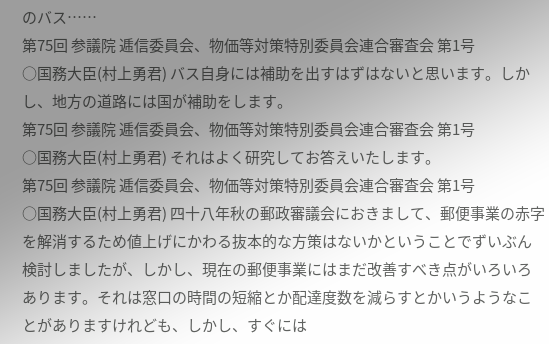のバス……
第75回 参議院 逓信委員会、物価等対策特別委員会連合審査会 第1号
○国務大臣(村上勇君) バス自身には補助を出すはずはないと思います。しかし、地方の道路には国が補助をします。
第75回 参議院 逓信委員会、物価等対策特別委員会連合審査会 第1号
○国務大臣(村上勇君) それはよく研究してお答えいたします。
第75回 参議院 逓信委員会、物価等対策特別委員会連合審査会 第1号
○国務大臣(村上勇君) 四十八年秋の郵政審議会におきまして、郵便事業の赤字を解消するため値上げにかわる抜本的な方策はないかということでずいぶん検討しましたが、しかし、現在の郵便事業にはまだ改善すべき点がいろいろあります。それは窓口の時間の短縮とか配達度数を減らすとかいうようなことがありますけれども、しかし、すぐには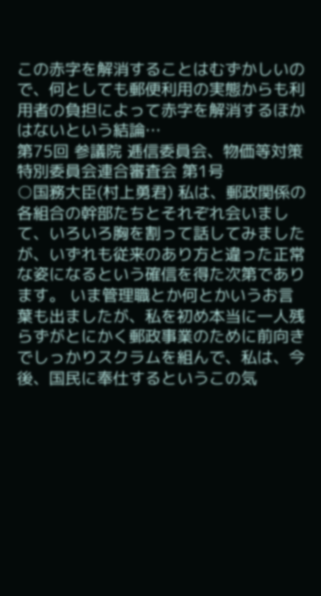この赤字を解消することはむずかしいので、何としても郵便利用の実態からも利用者の負担によって赤字を解消するほかはないという結論…
第75回 参議院 逓信委員会、物価等対策特別委員会連合審査会 第1号
○国務大臣(村上勇君) 私は、郵政関係の各組合の幹部たちとそれぞれ会いまして、いろいろ胸を割って話してみましたが、いずれも従来のあり方と違った正常な姿になるという確信を得た次第であります。 いま管理職とか何とかいうお言葉も出ましたが、私を初め本当に一人残らずがとにかく郵政事業のために前向きでしっかりスクラムを組んで、私は、今後、国民に奉仕するというこの気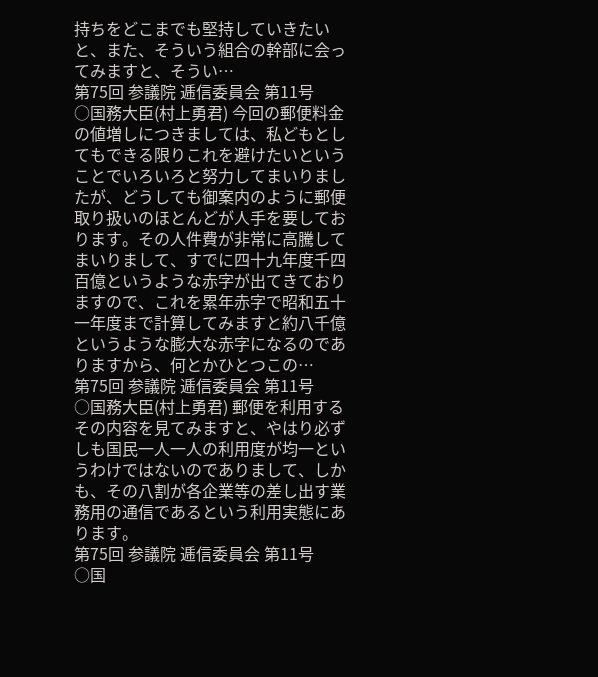持ちをどこまでも堅持していきたいと、また、そういう組合の幹部に会ってみますと、そうい…
第75回 参議院 逓信委員会 第11号
○国務大臣(村上勇君) 今回の郵便料金の値増しにつきましては、私どもとしてもできる限りこれを避けたいということでいろいろと努力してまいりましたが、どうしても御案内のように郵便取り扱いのほとんどが人手を要しております。その人件費が非常に高騰してまいりまして、すでに四十九年度千四百億というような赤字が出てきておりますので、これを累年赤字で昭和五十一年度まで計算してみますと約八千億というような膨大な赤字になるのでありますから、何とかひとつこの…
第75回 参議院 逓信委員会 第11号
○国務大臣(村上勇君) 郵便を利用するその内容を見てみますと、やはり必ずしも国民一人一人の利用度が均一というわけではないのでありまして、しかも、その八割が各企業等の差し出す業務用の通信であるという利用実態にあります。
第75回 参議院 逓信委員会 第11号
○国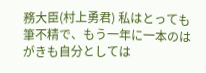務大臣(村上勇君) 私はとっても筆不精で、もう一年に一本のはがきも自分としては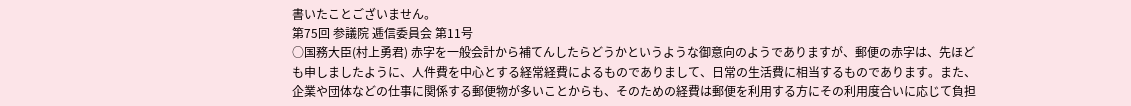書いたことございません。
第75回 参議院 逓信委員会 第11号
○国務大臣(村上勇君) 赤字を一般会計から補てんしたらどうかというような御意向のようでありますが、郵便の赤字は、先ほども申しましたように、人件費を中心とする経常経費によるものでありまして、日常の生活費に相当するものであります。また、企業や団体などの仕事に関係する郵便物が多いことからも、そのための経費は郵便を利用する方にその利用度合いに応じて負担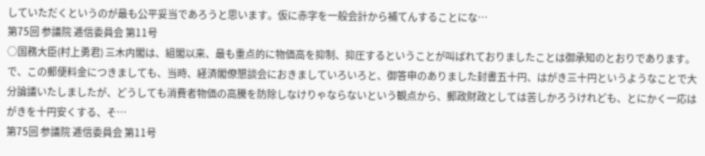していただくというのが最も公平妥当であろうと思います。仮に赤字を一般会計から補てんすることにな…
第75回 参議院 逓信委員会 第11号
○国務大臣(村上勇君) 三木内閣は、組閣以来、最も重点的に物価高を抑制、抑圧するということが叫ばれておりましたことは御承知のとおりであります。で、この郵便料金につきましても、当時、経済閣僚懇談会におきましていろいろと、御答申のありました封書五十円、はがき三十円というようなことで大分論議いたしましたが、どうしても消費者物価の高騰を防除しなけりゃならないという観点から、郵政財政としては苦しかろうけれども、とにかく一応はがきを十円安くする、そ…
第75回 参議院 逓信委員会 第11号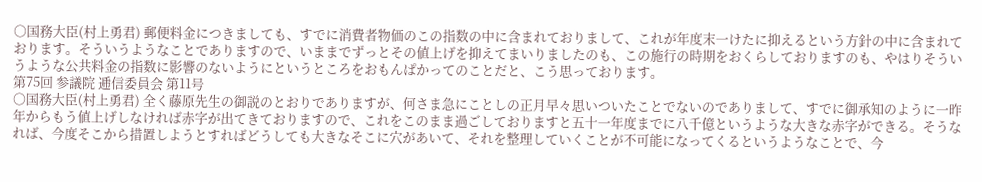○国務大臣(村上勇君) 郵便料金につきましても、すでに消費者物価のこの指数の中に含まれておりまして、これが年度末一けたに抑えるという方針の中に含まれております。そういうようなことでありますので、いままでずっとその値上げを抑えてまいりましたのも、この施行の時期をおくらしておりますのも、やはりそういうような公共料金の指数に影響のないようにというところをおもんぱかってのことだと、こう思っております。
第75回 参議院 逓信委員会 第11号
○国務大臣(村上勇君) 全く藤原先生の御説のとおりでありますが、何さま急にことしの正月早々思いついたことでないのでありまして、すでに御承知のように一昨年からもう値上げしなければ赤字が出てきておりますので、これをこのまま過ごしておりますと五十一年度までに八千億というような大きな赤字ができる。そうなれば、今度そこから措置しようとすればどうしても大きなそこに穴があいて、それを整理していくことが不可能になってくるというようなことで、今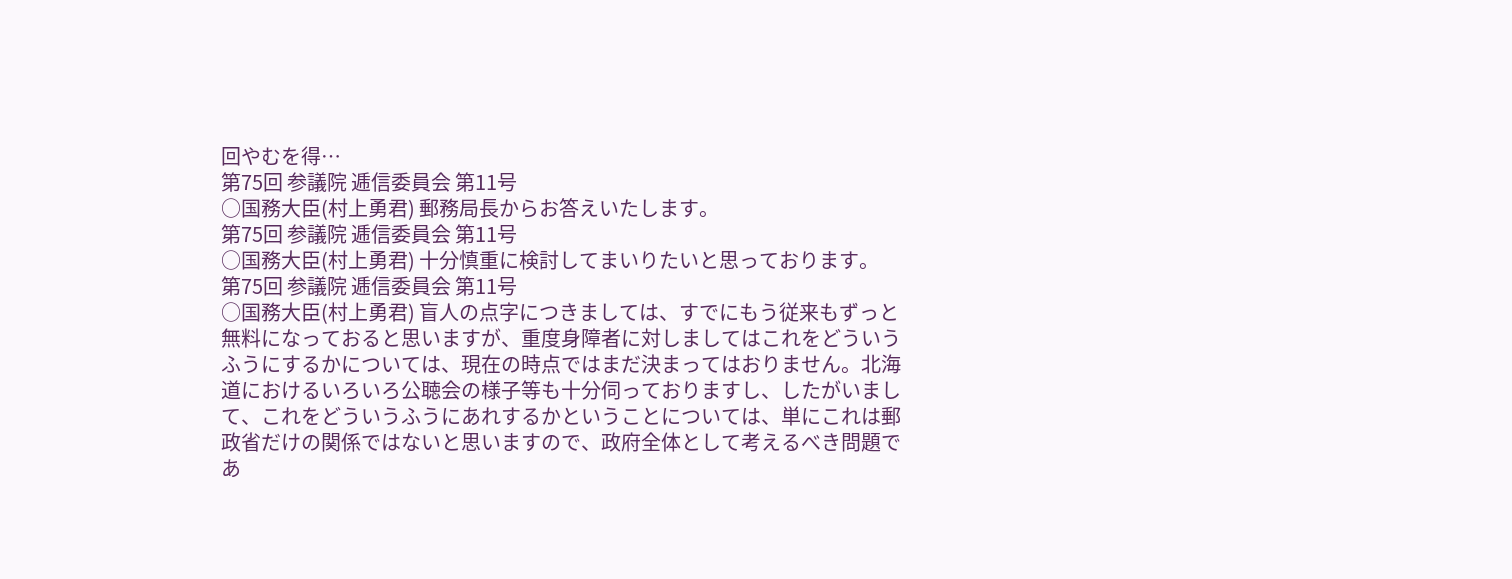回やむを得…
第75回 参議院 逓信委員会 第11号
○国務大臣(村上勇君) 郵務局長からお答えいたします。
第75回 参議院 逓信委員会 第11号
○国務大臣(村上勇君) 十分慎重に検討してまいりたいと思っております。
第75回 参議院 逓信委員会 第11号
○国務大臣(村上勇君) 盲人の点字につきましては、すでにもう従来もずっと無料になっておると思いますが、重度身障者に対しましてはこれをどういうふうにするかについては、現在の時点ではまだ決まってはおりません。北海道におけるいろいろ公聴会の様子等も十分伺っておりますし、したがいまして、これをどういうふうにあれするかということについては、単にこれは郵政省だけの関係ではないと思いますので、政府全体として考えるべき問題であ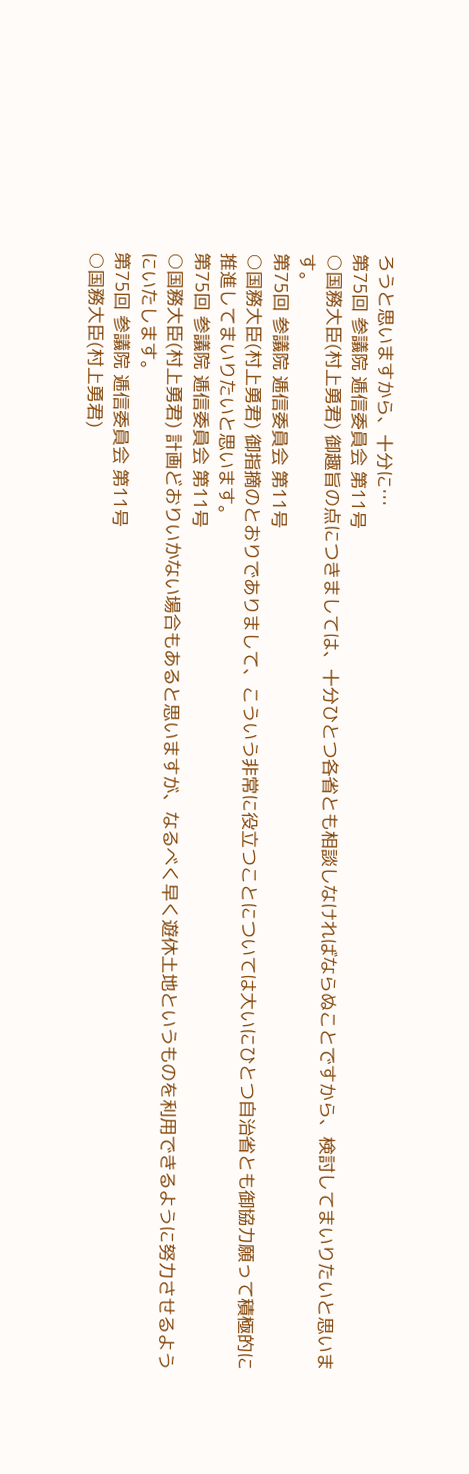ろうと思いますから、十分に…
第75回 参議院 逓信委員会 第11号
○国務大臣(村上勇君) 御趣旨の点につきましては、十分ひとつ各省とも相談しなければならぬことですから、検討してまいりたいと思います。
第75回 参議院 逓信委員会 第11号
○国務大臣(村上勇君) 御指摘のとおりでありまして、こういう非常に役立つことについては大いにひとつ自治省とも御協力願って積極的に推進してまいりたいと思います。
第75回 参議院 逓信委員会 第11号
○国務大臣(村上勇君) 計画どおりいかない場合もあると思いますが、なるべく早く遊休土地というものを利用できるように努力させるようにいたします。
第75回 参議院 逓信委員会 第11号
○国務大臣(村上勇君)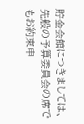貯金会館につきましては、先般の予算委員会の席でもお約束申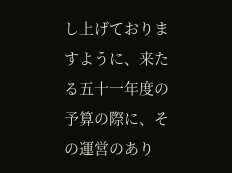し上げておりますように、来たる五十一年度の予算の際に、その運営のあり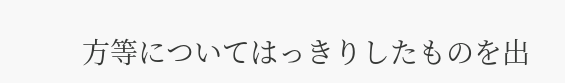方等についてはっきりしたものを出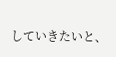していきたいと、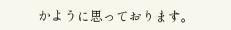かように思っております。